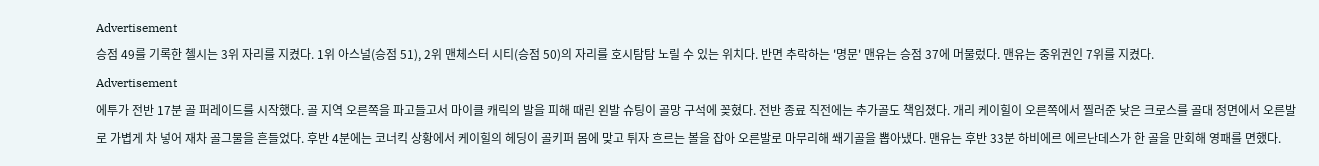Advertisement
승점 49를 기록한 첼시는 3위 자리를 지켰다. 1위 아스널(승점 51), 2위 맨체스터 시티(승점 50)의 자리를 호시탐탐 노릴 수 있는 위치다. 반면 추락하는 '명문' 맨유는 승점 37에 머물렀다. 맨유는 중위권인 7위를 지켰다.
Advertisement
에투가 전반 17분 골 퍼레이드를 시작했다. 골 지역 오른쪽을 파고들고서 마이클 캐릭의 발을 피해 때린 왼발 슈팅이 골망 구석에 꽂혔다. 전반 종료 직전에는 추가골도 책임졌다. 개리 케이힐이 오른쪽에서 찔러준 낮은 크로스를 골대 정면에서 오른발로 가볍게 차 넣어 재차 골그물을 흔들었다. 후반 4분에는 코너킥 상황에서 케이힐의 헤딩이 골키퍼 몸에 맞고 튀자 흐르는 볼을 잡아 오른발로 마무리해 쐐기골을 뽑아냈다. 맨유는 후반 33분 하비에르 에르난데스가 한 골을 만회해 영패를 면했다.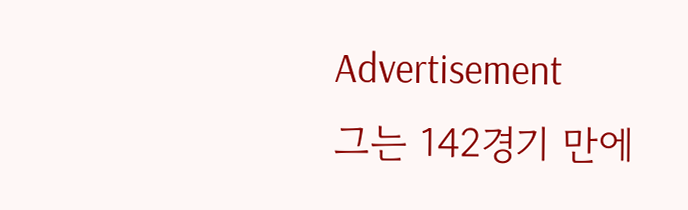Advertisement
그는 142경기 만에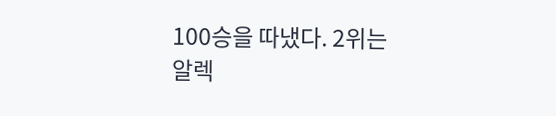100승을 따냈다. 2위는 알렉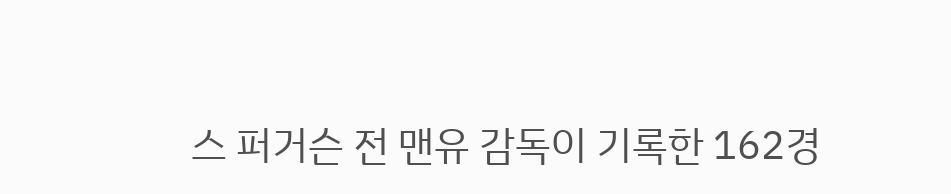스 퍼거슨 전 맨유 감독이 기록한 162경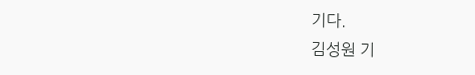기다.
김성원 기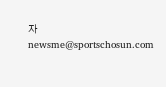자 newsme@sportschosun.com